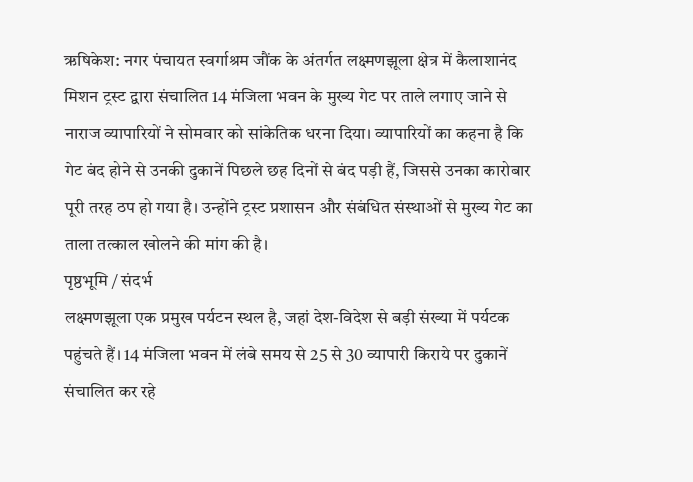ऋषिकेश: नगर पंचायत स्वर्गाश्रम जौंक के अंतर्गत लक्ष्मणझूला क्षेत्र में कैलाशानंद मिशन ट्रस्ट द्वारा संचालित 14 मंजिला भवन के मुख्य गेट पर ताले लगाए जाने से नाराज व्यापारियों ने सोमवार को सांकेतिक धरना दिया। व्यापारियों का कहना है कि गेट बंद होने से उनकी दुकानें पिछले छह दिनों से बंद पड़ी हैं, जिससे उनका कारोबार पूरी तरह ठप हो गया है। उन्होंने ट्रस्ट प्रशासन और संबंधित संस्थाओं से मुख्य गेट का ताला तत्काल खोलने की मांग की है।
पृष्ठभूमि / संदर्भ
लक्ष्मणझूला एक प्रमुख पर्यटन स्थल है, जहां देश-विदेश से बड़ी संख्या में पर्यटक पहुंचते हैं। 14 मंजिला भवन में लंबे समय से 25 से 30 व्यापारी किराये पर दुकानें संचालित कर रहे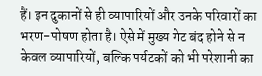हैं। इन दुकानों से ही व्यापारियों और उनके परिवारों का भरण-पोषण होता है। ऐसे में मुख्य गेट बंद होने से न केवल व्यापारियों, बल्कि पर्यटकों को भी परेशानी का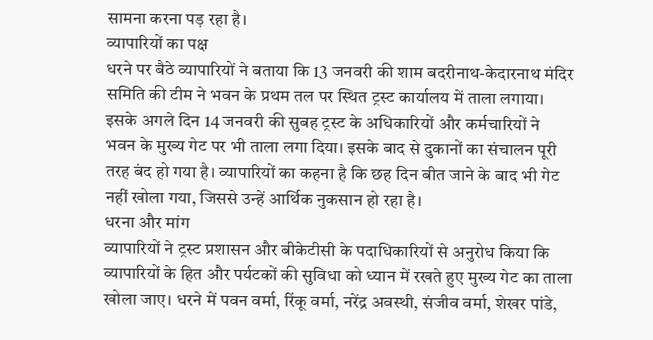सामना करना पड़ रहा है।
व्यापारियों का पक्ष
धरने पर बैठे व्यापारियों ने बताया कि 13 जनवरी की शाम बदरीनाथ-केदारनाथ मंदिर समिति की टीम ने भवन के प्रथम तल पर स्थित ट्रस्ट कार्यालय में ताला लगाया। इसके अगले दिन 14 जनवरी की सुबह ट्रस्ट के अधिकारियों और कर्मचारियों ने भवन के मुख्य गेट पर भी ताला लगा दिया। इसके बाद से दुकानों का संचालन पूरी तरह बंद हो गया है। व्यापारियों का कहना है कि छह दिन बीत जाने के बाद भी गेट नहीं खोला गया, जिससे उन्हें आर्थिक नुकसान हो रहा है।
धरना और मांग
व्यापारियों ने ट्रस्ट प्रशासन और बीकेटीसी के पदाधिकारियों से अनुरोध किया कि व्यापारियों के हित और पर्यटकों की सुविधा को ध्यान में रखते हुए मुख्य गेट का ताला खोला जाए। धरने में पवन वर्मा, रिंकू वर्मा, नरेंद्र अवस्थी, संजीव वर्मा, शेखर पांडे,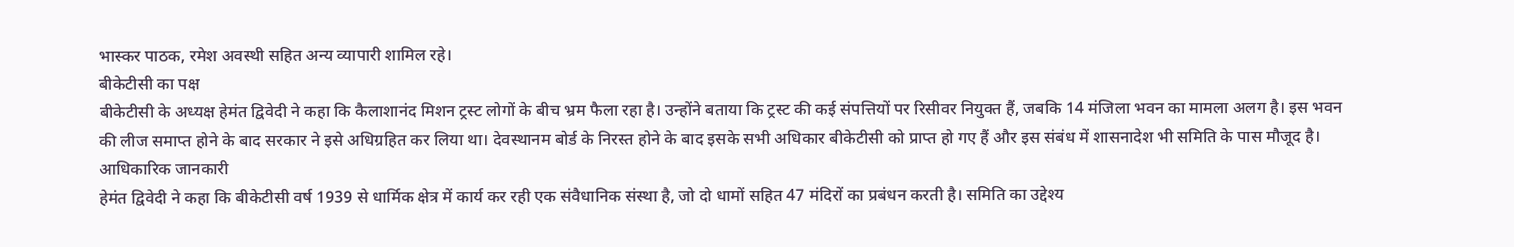भास्कर पाठक, रमेश अवस्थी सहित अन्य व्यापारी शामिल रहे।
बीकेटीसी का पक्ष
बीकेटीसी के अध्यक्ष हेमंत द्विवेदी ने कहा कि कैलाशानंद मिशन ट्रस्ट लोगों के बीच भ्रम फैला रहा है। उन्होंने बताया कि ट्रस्ट की कई संपत्तियों पर रिसीवर नियुक्त हैं, जबकि 14 मंजिला भवन का मामला अलग है। इस भवन की लीज समाप्त होने के बाद सरकार ने इसे अधिग्रहित कर लिया था। देवस्थानम बोर्ड के निरस्त होने के बाद इसके सभी अधिकार बीकेटीसी को प्राप्त हो गए हैं और इस संबंध में शासनादेश भी समिति के पास मौजूद है।
आधिकारिक जानकारी
हेमंत द्विवेदी ने कहा कि बीकेटीसी वर्ष 1939 से धार्मिक क्षेत्र में कार्य कर रही एक संवैधानिक संस्था है, जो दो धामों सहित 47 मंदिरों का प्रबंधन करती है। समिति का उद्देश्य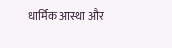धार्मिक आस्था और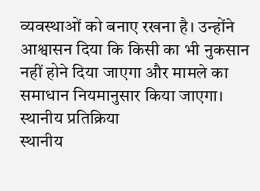व्यवस्थाओं को बनाए रखना है। उन्होंने आश्वासन दिया कि किसी का भी नुकसान नहीं होने दिया जाएगा और मामले का समाधान नियमानुसार किया जाएगा।
स्थानीय प्रतिक्रिया
स्थानीय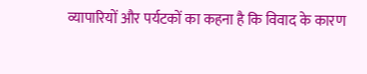व्यापारियों और पर्यटकों का कहना है कि विवाद के कारण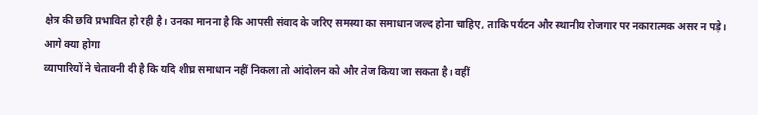क्षेत्र की छवि प्रभावित हो रही है। उनका मानना है कि आपसी संवाद के जरिए समस्या का समाधान जल्द होना चाहिए, ताकि पर्यटन और स्थानीय रोजगार पर नकारात्मक असर न पड़े।
आगे क्या होगा
व्यापारियों ने चेतावनी दी है कि यदि शीघ्र समाधान नहीं निकला तो आंदोलन को और तेज किया जा सकता है। वहीं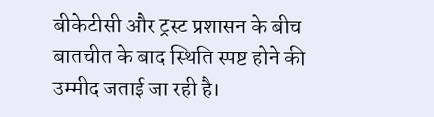बीकेटीसी और ट्रस्ट प्रशासन के बीच बातचीत के बाद स्थिति स्पष्ट होने की उम्मीद जताई जा रही है।